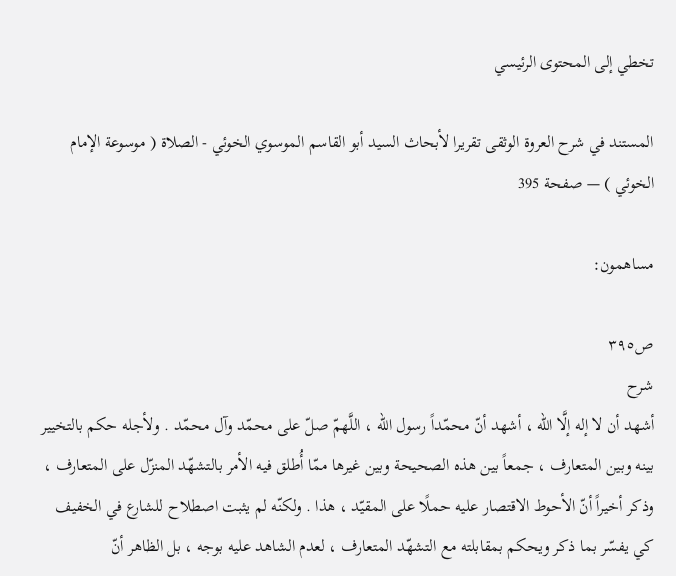تخطي إلى المحتوى الرئيسي

المستند في شرح العروة الوثقى تقريرا لأبحاث السيد أبو القاسم الموسوي الخوئي - الصلاة ( موسوعة الإمام الخوئي ) — صفحة 395

مساهمون:

ص٣٩٥
شرح
أشهد أن لا إله إلَّا الله ، أشهد أنّ محمّداً رسول الله ، اللَّهمّ صلّ على محمّد وآل محمّد . ولأجله حكم بالتخيير بينه وبين المتعارف ، جمعاً بين هذه الصحيحة وبين غيرها ممّا أُطلق فيه الأمر بالتشهّد المنزّل على المتعارف ، وذكر أخيراً أنّ الأحوط الاقتصار عليه حملًا على المقيّد ، هذا . ولكنّه لم يثبت اصطلاح للشارع في الخفيف كي يفسّر بما ذكر ويحكم بمقابلته مع التشهّد المتعارف ، لعدم الشاهد عليه بوجه ، بل الظاهر أنّ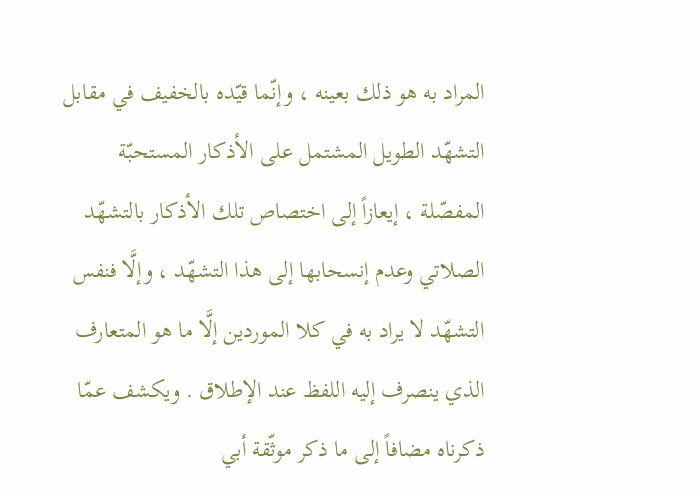المراد به هو ذلك بعينه ، وإنّما قيّده بالخفيف في مقابل التشهّد الطويل المشتمل على الأذكار المستحبّة المفصّلة ، إيعازاً إلى اختصاص تلك الأذكار بالتشهّد الصلاتي وعدم إنسحابها إلى هذا التشهّد ، وإلَّا فنفس التشهّد لا يراد به في كلا الموردين إلَّا ما هو المتعارف الذي ينصرف إليه اللفظ عند الإطلاق . ويكشف عمّا ذكرناه مضافاً إلى ما ذكر موثّقة أبي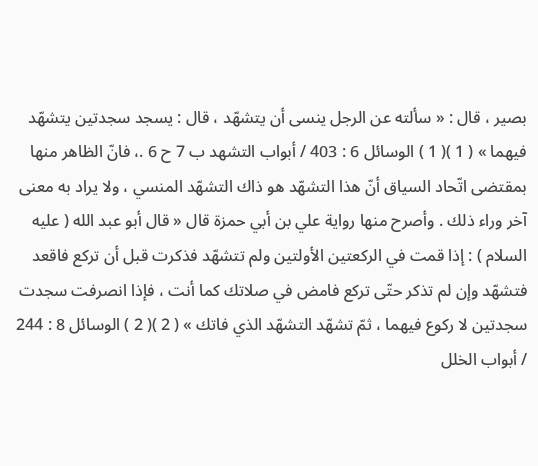بصير ، قال : « سألته عن الرجل ينسى أن يتشهّد ، قال : يسجد سجدتين يتشهّد فيهما » ( 1 )( 1 ) الوسائل 6 : 403 / أبواب التشهد ب 7 ح 6 .، فانّ الظاهر منها بمقتضى اتّحاد السياق أنّ هذا التشهّد هو ذاك التشهّد المنسي ، ولا يراد به معنى آخر وراء ذلك . وأصرح منها رواية علي بن أبي حمزة قال « قال أبو عبد الله ( عليه السلام ) : إذا قمت في الركعتين الأولتين ولم تتشهّد فذكرت قبل أن تركع فاقعد فتشهّد وإن لم تذكر حتّى تركع فامض في صلاتك كما أنت ، فإذا انصرفت سجدت سجدتين لا ركوع فيهما ، ثمّ تشهّد التشهّد الذي فاتك » ( 2 )( 2 ) الوسائل 8 : 244 / أبواب الخلل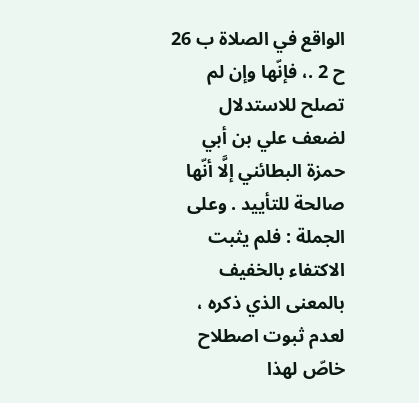الواقع في الصلاة ب 26 ح 2 .، فإنّها وإن لم تصلح للاستدلال لضعف علي بن أبي حمزة البطائني إلَّا أنّها صالحة للتأييد . وعلى الجملة : فلم يثبت الاكتفاء بالخفيف بالمعنى الذي ذكره ، لعدم ثبوت اصطلاح خاصّ لهذا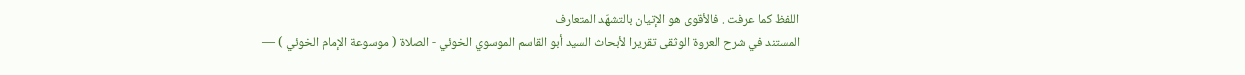اللفظ كما عرفت . فالأقوى هو الإتيان بالتشهّد المتعارف
المستند في شرح العروة الوثقى تقريرا لأبحاث السيد أبو القاسم الموسوي الخوئي - الصلاة ( موسوعة الإمام الخوئي ) —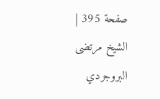صفحة 395 | الشيخ مرتضى البروجردي